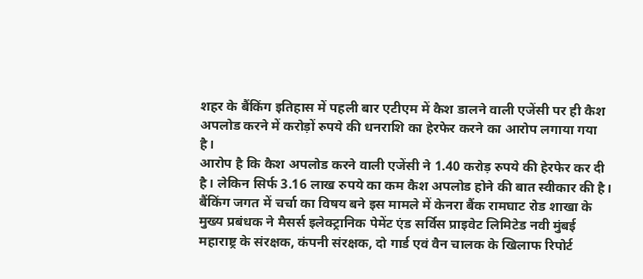शहर के बैंकिंग इतिहास में पहली बार एटीएम में कैश डालने वाली एजेंसी पर ही कैश अपलोड करने में करोड़ों रुपये की धनराशि का हेरफेर करने का आरोप लगाया गया है।
आरोप है कि कैश अपलोड करने वाली एजेंसी ने 1.40 करोड़ रुपये की हेरफेर कर दी है। लेकिन सिर्फ 3.16 लाख रुपये का कम कैश अपलोड होने की बात स्वीकार की है।
बैंकिंग जगत में चर्चा का विषय बने इस मामले में केनरा बैंक रामघाट रोड शाखा के मुख्य प्रबंधक ने मैसर्स इलेक्ट्रानिक पेमेंट एंड सर्विस प्राइवेट लिमिटेड नवी मुंबई महाराष्ट्र के संरक्षक, कंपनी संरक्षक, दो गार्ड एवं वैन चालक के खिलाफ रिपोर्ट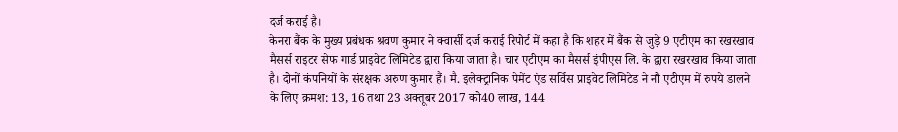दर्ज कराई है।
केनरा बैंक के मुख्य प्रबंधक श्रवण कुमार ने क्वार्सी दर्ज कराई रिपोर्ट में कहा है कि शहर में बैंक से जुड़े 9 एटीएम का रखरखाव मैसर्स राइटर सेफ गार्ड प्राइवेट लिमिटेड द्वारा किया जाता है। चार एटीएम का मैसर्स इंपीएस लि. के द्वारा रखरखाव किया जाता है। दोनों कंपनियों के संरक्षक अरुण कुमार हैं। मै. इलेक्ट्रानिक पेमेंट एंड सर्विस प्राइवेट लिमिटेड ने नौ एटीएम में रुपये डालने के लिए क्रमश: 13, 16 तथा 23 अक्तूबर 2017 को40 लाख, 144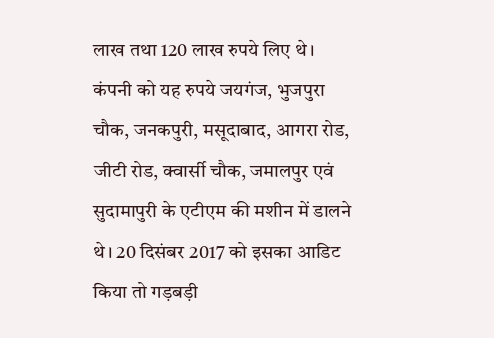लाख तथा 120 लाख रुपये लिए थे।
कंपनी को यह रुपये जयगंज, भुजपुरा चौक, जनकपुरी, मसूदाबाद, आगरा रोड, जीटी रोड, क्वार्सी चौक, जमालपुर एवं सुदामापुरी के एटीएम की मशीन में डालने थे। 20 दिसंबर 2017 को इसका आडिट किया तो गड़बड़ी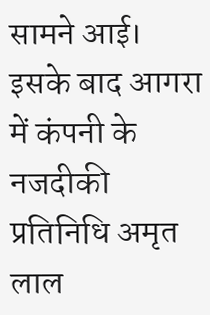सामने आई। इसके बाद आगरा में कंपनी के नजदीकी प्रतिनिधि अमृत लाल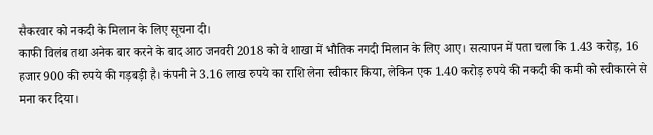सैकरवार को नकदी के मिलान के लिए सूचना दी।
काफी विलंब तथा अनेक बार करने के बाद आठ जनवरी 2018 को वे शाखा में भौतिक नगदी मिलान के लिए आए। सत्यापन में पता चला कि 1.43 करोड़, 16 हजार 900 की रुपये की गड़बड़ी है। कंपनी ने 3.16 लाख रुपये का राशि लेना स्वीकार किया, लेकिन एक 1.40 करोड़ रुपये की नकदी की कमी को स्वीकारने से मना कर दिया।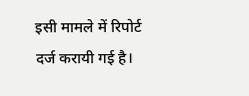इसी मामले में रिपोर्ट दर्ज करायी गई है।